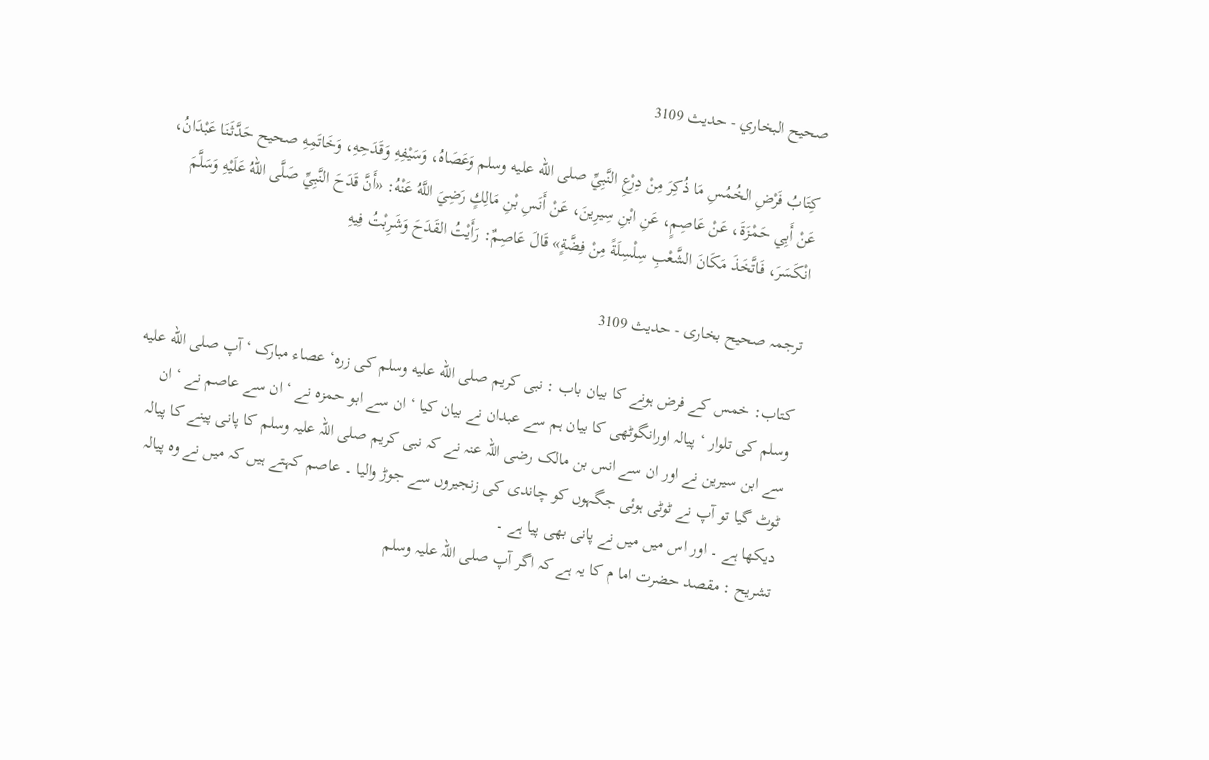صحيح البخاري - حدیث 3109

كِتَابُ فَرْضِ الخُمُسِ مَا ذُكِرَ مِنْ دِرْعِ النَّبِيِّ صلى الله عليه وسلم وَعَصَاهُ، وَسَيْفِهِ وَقَدَحِهِ، وَخَاتَمِهِ صحيح حَدَّثَنَا عَبْدَانُ، عَنْ أَبِي حَمْزَةَ، عَنْ عَاصِمٍ، عَنِ ابْنِ سِيرِينَ، عَنْ أَنَسِ بْنِ مَالِكٍ رَضِيَ اللَّهُ عَنْهُ: «أَنَّ قَدَحَ النَّبِيِّ صَلَّى اللهُ عَلَيْهِ وَسَلَّمَ انْكَسَرَ، فَاتَّخَذَ مَكَانَ الشَّعْبِ سِلْسِلَةً مِنْ فِضَّةٍ» قَالَ عَاصِمٌ: رَأَيْتُ القَدَحَ وَشَرِبْتُ فِيهِ

ترجمہ صحیح بخاری - حدیث 3109

کتاب: خمس کے فرض ہونے کا بیان باب : نبی کریم صلى الله عليه وسلم کی زرہ‘ عصاء مبارک ‘ آپ صلى الله عليه وسلم کی تلوار ‘ پیالہ اورانگوٹھی کا بیان ہم سے عبدان نے بیان کیا ‘ ان سے ابو حمزہ نے ‘ ان سے عاصم نے ‘ ان سے ابن سیرین نے اور ان سے انس بن مالک رضی اللہ عنہ نے کہ نبی کریم صلی اللہ علیہ وسلم کا پانی پینے کا پیالہ ٹوٹ گیا تو آپ نے ٹوٹی ہوئی جگہوں کو چاندی کی زنجیروں سے جوڑ والیا ۔ عاصم کہتے ہیں کہ میں نے وہ پیالہ دیکھا ہے ۔ اور اس میں میں نے پانی بھی پیا ہے ۔
تشریح : مقصد حضرت اما م کا یہ ہے کہ اگر آپ صلی اللہ علیہ وسلم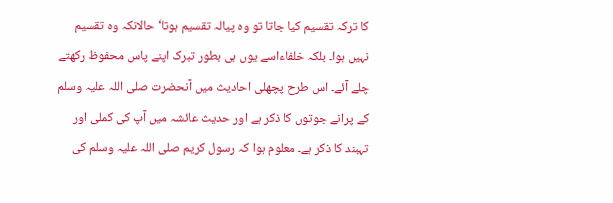کا ترکہ تقسیم کیا جاتا تو وہ پیالہ تقسیم ہوتا‘ حالانکہ وہ تقسیم نہیں ہوا۔ بلکہ خلفاءاسے یوں ہی بطور تبرک اپنے پاس محفوظ رکھتے چلے آئے۔ اس طرح پچھلی احادیث میں آنحضرت صلی اللہ علیہ وسلم کے پرانے جوتوں کا ذکر ہے اور حدیث عائشہ میں آپ کی کملی اور تہبند کا ذکر ہے۔ معلوم ہوا کہ رسول کریم صلی اللہ علیہ وسلم کی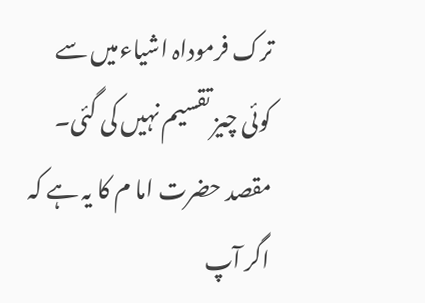ترک فرموداہ اشیاءمیں سے کوئی چیز تقسیم نہیں کی گئی۔ مقصد حضرت اما م کا یہ ہے کہ اگر آپ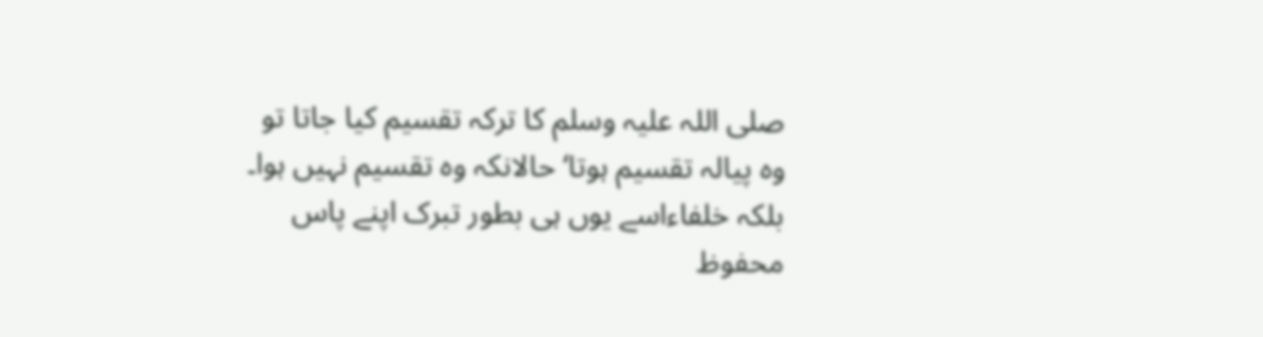صلی اللہ علیہ وسلم کا ترکہ تقسیم کیا جاتا تو وہ پیالہ تقسیم ہوتا‘ حالانکہ وہ تقسیم نہیں ہوا۔ بلکہ خلفاءاسے یوں ہی بطور تبرک اپنے پاس محفوظ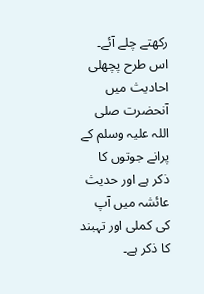رکھتے چلے آئے۔ اس طرح پچھلی احادیث میں آنحضرت صلی اللہ علیہ وسلم کے پرانے جوتوں کا ذکر ہے اور حدیث عائشہ میں آپ کی کملی اور تہبند کا ذکر ہے۔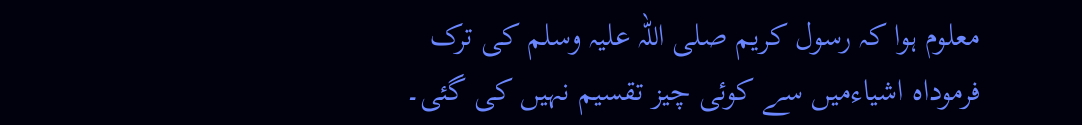معلوم ہوا کہ رسول کریم صلی اللہ علیہ وسلم کی ترک فرموداہ اشیاءمیں سے کوئی چیز تقسیم نہیں کی گئی۔